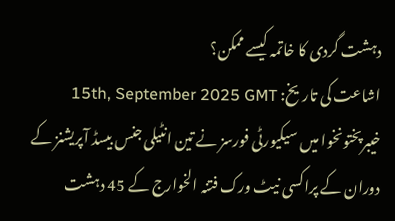دہشت گردی کا خاتمہ کیسے ممکن؟
اشاعت کی تاریخ: 15th, September 2025 GMT
خیبرپختونخوا میں سیکیورٹی فورسز نے تین انٹیلی جنس بیسڈ آپریشنز کے دوران کے پراکسی نیٹ ورک فتنہ الخوارج کے 45 دہشت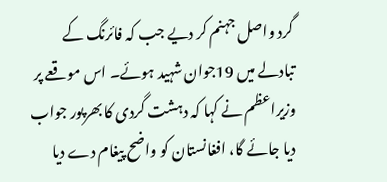گرد واصل جہنم کر دیے جب کہ فائرنگ کے تبادلے میں 19جوان شہید ہوئے۔ اس موقعے پر وزیراعظم نے کہا کہ دہشت گردی کا بھرپور جواب دیا جائے گا، افغانستان کو واضح پیغام دے دیا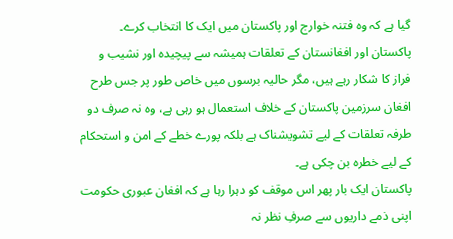گیا ہے کہ وہ فتنہ خوارج اور پاکستان میں ایک کا انتخاب کرے۔
پاکستان اور افغانستان کے تعلقات ہمیشہ سے پیچیدہ اور نشیب و فراز کا شکار رہے ہیں، مگر حالیہ برسوں میں خاص طور پر جس طرح افغان سرزمین پاکستان کے خلاف استعمال ہو رہی ہے، وہ نہ صرف دو طرفہ تعلقات کے لیے تشویشناک ہے بلکہ پورے خطے کے امن و استحکام کے لیے خطرہ بن چکی ہے۔
پاکستان ایک بار پھر اس موقف کو دہرا رہا ہے کہ افغان عبوری حکومت اپنی ذمے داریوں سے صرفِ نظر نہ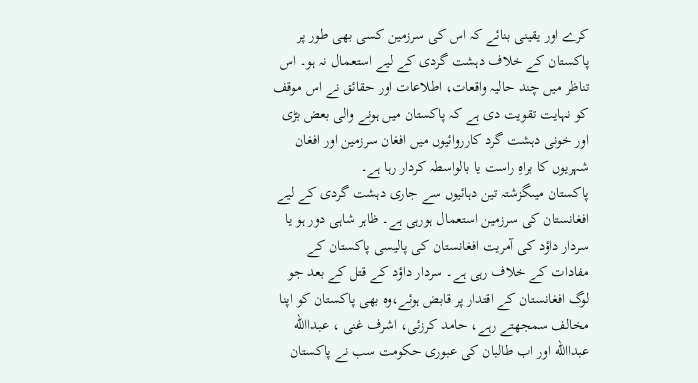کرے اور یقینی بنائے کہ اس کی سرزمین کسی بھی طور پر پاکستان کے خلاف دہشت گردی کے لیے استعمال نہ ہو۔ اس تناظر میں چند حالیہ واقعات، اطلاعات اور حقائق نے اس موقف کو نہایت تقویت دی ہے کہ پاکستان میں ہونے والی بعض بڑی اور خونی دہشت گرد کارروائیوں میں افغان سرزمین اور افغان شہریوں کا براہِ راست یا بالواسطہ کردار رہا ہے۔
پاکستان میںگزشتہ تین دہائیوں سے جاری دہشت گردی کے لیے افغانستان کی سرزمین استعمال ہورہی ہے۔ ظاہر شاہی دور ہو یا سردار داؤد کی آمریت افغانستان کی پالیسی پاکستان کے مفادات کے خلاف رہی ہے۔ سردار داؤد کے قتل کے بعد جو لوگ افغانستان کے اقتدار پر قابض ہوئے،وہ بھی پاکستان کو اپنا مخالف سمجھتے رہے، حامد کرزئی، اشرف غنی ، عبداالله عبداالله اور اب طالبان کی عبوری حکومت سب نے پاکستان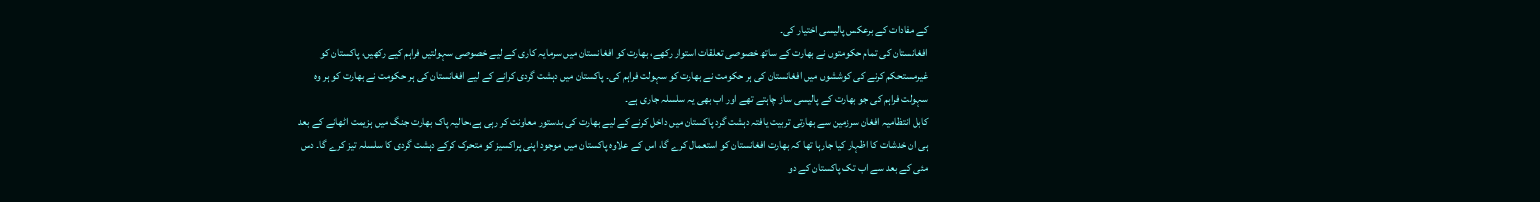کے مفادات کے برعکس پالیسی اختیار کی۔
افغانستان کی تمام حکومتوں نے بھارت کے ساتھ خصوصی تعلقات استوار رکھے، بھارت کو افغانستان میں سرمایہ کاری کے لیے خصوصی سہولتیں فراہم کیے رکھیں، پاکستان کو غیرمستحکم کرنے کی کوششوں میں افغانستان کی ہر حکومت نے بھارت کو سہولت فراہم کی۔ پاکستان میں دہشت گردی کرانے کے لیے افغانستان کی ہر حکومت نے بھارت کو ہر وہ سہولت فراہم کی جو بھارت کے پالیسی ساز چاہتے تھے اور اب بھی یہ سلسلہ جاری ہے۔
کابل انتظامیہ افغان سرزمین سے بھارتی تربیت یافتہ دہشت گرد پاکستان میں داخل کرنے کے لیے بھارت کی بدستور معاونت کر رہی ہے،حالیہ پاک بھارت جنگ میں ہزیمت اٹھانے کے بعد ہی ان خدشات کا اظہار کیا جارہا تھا کہ بھارت افغانستان کو استعمال کرے گا، اس کے علاوہ پاکستان میں موجود اپنی پراکسیز کو متحرک کرکے دہشت گردی کا سلسلہ تیز کرے گا۔ دس مئی کے بعد سے اب تک پاکستان کے دو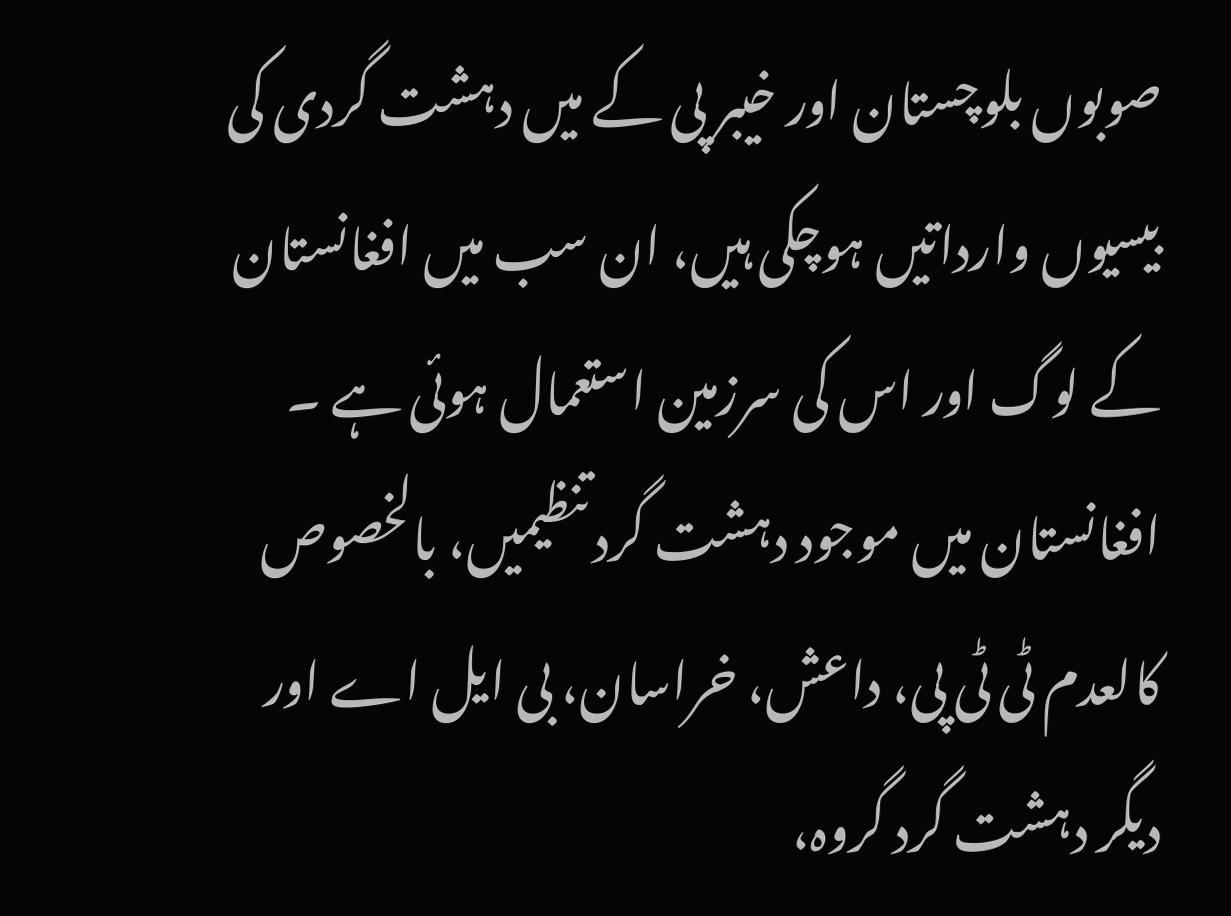صوبوں بلوچستان اور خیبر پی کے میں دہشت گردی کی بیسیوں وارداتیں ہوچکی ہیں، ان سب میں افغانستان کے لوگ اور اس کی سرزمین استعمال ہوئی ہے ۔
افغانستان میں موجود دہشت گرد تنظیمیں، بالخصوص کالعدم ٹی ٹی پی، داعش، خراسان، بی ایل اے اور دیگر دہشت گرد گروہ،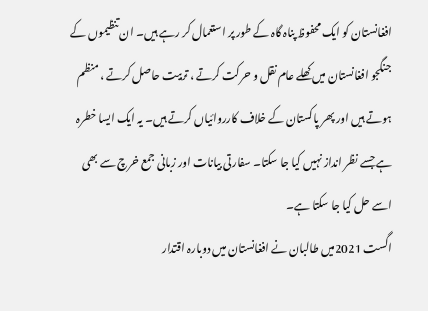افغانستان کو ایک محفوظ پناہ گاہ کے طور پر استعمال کر رہے ہیں۔ ان تنظیموں کے جنگجو افغانستان میں کھلے عام نقل و حرکت کرتے ، تربیت حاصل کرتے ، منظم ہوتے ہیں اور پھر پاکستان کے خلاف کارروائیاں کرتے ہیں۔ یہ ایک ایسا خطرہ ہے جسے نظر انداز نہیں کیا جا سکتا۔ سفارتی بیانات اور زبانی جمع خرچ سے بھی اسے حل کیا جا سکتا ہے۔
اگست 2021میں طالبان نے افغانستان میں دوبارہ اقتدار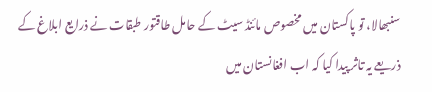سنبھالا، تو پاکستان میں مخصوص مائنڈ سیٹ کے حامل طاقتور طبقات نے ذرایع ابلاغ کے ذریعے یہ تاثر پیدا کیا کہ اب افغانستان میں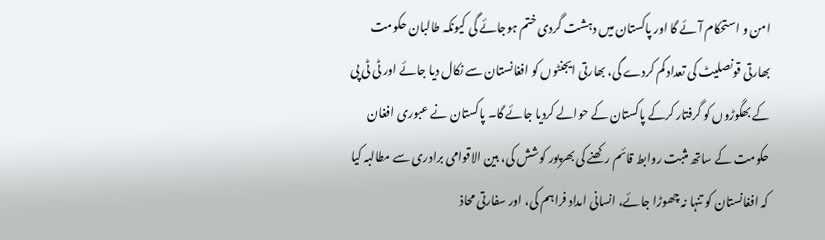امن و استحکام آئے گا اور پاکستان میں دہشت گردی ختم ہوجائے گی کیونکہ طالبان حکومت بھارتی قونصلیٹ کی تعداد کم کردے گی، بھارتی ایجنٹوں کو افغانستان سے نکال دیا جائے اور ٹی ٹی پی کے بھگوڑوں کو گرفتار کرکے پاکستان کے حوالے کردیا جائے گا۔ پاکستان نے عبوری افغان حکومت کے ساتھ مثبت روابط قائم رکھنے کی بھرپور کوشش کی، بین الاقوامی برادری سے مطالبہ کیا کہ افغانستان کو تنہا نہ چھوڑا جائے، انسانی امداد فراہم کی، اور سفارتی محاذ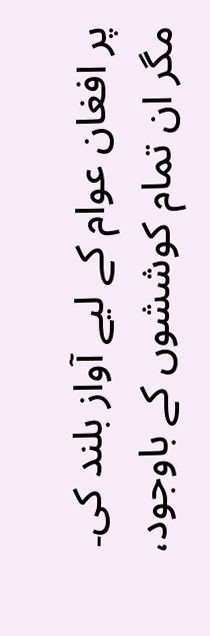پر افغان عوام کے لیے آواز بلند کی۔ مگر ان تمام کوششوں کے باوجود،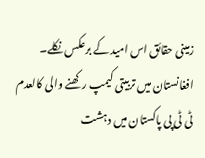زمینی حقائق اس امید کے برعکس نکلے۔
افغانستان میں تربیتی کیمپ رکھنے والی کالعدم ٹی ٹی پی پاکستان میں دہشت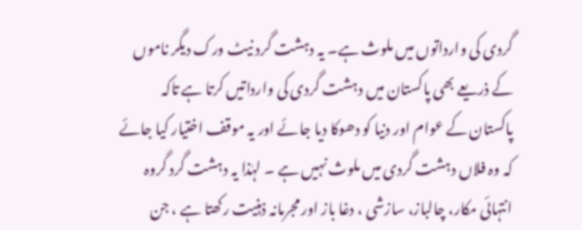گردی کی وارداتوں میں ملوث ہے۔ یہ دہشت گرد نیٹ ورک دیگر ناموں کے ذریعے بھی پاکستان میں دہشت گردی کی وارداتیں کرتا ہے تاکہ پاکستان کے عوام اور دنیا کو دھوکا دیا جائے اور یہ موقف اختیار کیا جائے کہ وہ فلاں دہشت گردی میں ملوث نہیں ہے ۔ لہٰذا یہ دہشت گرد گروہ انتہائی مکار، چالباز، سازشی ، دغا باز اور مجرمانہ ذہنیت رکھتا ہے ، جن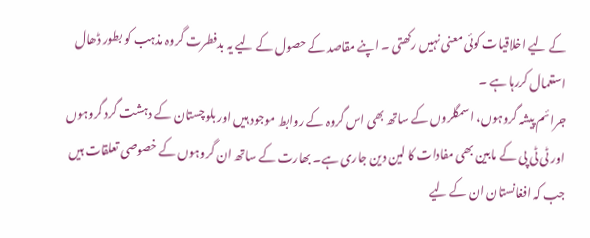کے لیے اخلاقیات کوئی معنی نہیں رکھتی ۔ اپنے مقاصد کے حصول کے لیے یہ بدفطرت گروہ مذہب کو بطور ڈھال استعمال کررہا ہے ۔
جرائم پیشہ گروہوں، اسمگلروں کے ساتھ بھی اس گروہ کے روابط موجود ہیں اور بلوچستان کے دہشت گرد گروہوں اور ٹی ٹی پی کے مابین بھی مفادات کا لین دین جاری ہے۔ بھارت کے ساتھ ان گروہوں کے خصوصی تعلقات ہیں جب کہ افغانستان ان کے لیے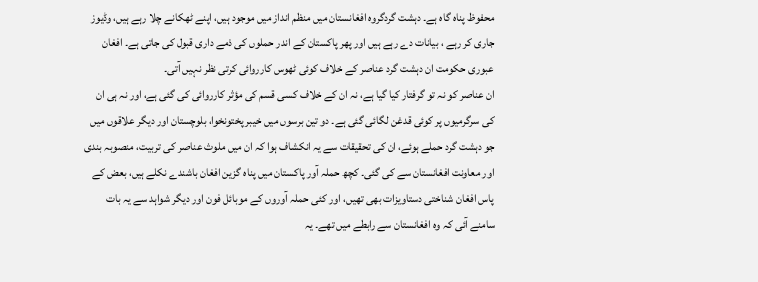محفوظ پناہ گاہ ہے۔ دہشت گردگروہ افغانستان میں منظم انداز میں موجود ہیں، اپنے ٹھکانے چلا رہے ہیں، وڈیوز جاری کر رہے ، بیانات دے رہے ہیں اور پھر پاکستان کے اندر حملوں کی ذمے داری قبول کی جاتی ہے۔ افغان عبوری حکومت ان دہشت گرد عناصر کے خلاف کوئی ٹھوس کارروائی کرتی نظر نہیں آتی۔
ان عناصر کو نہ تو گرفتار کیا گیا ہے، نہ ان کے خلاف کسی قسم کی مؤثر کارروائی کی گئی ہے، اور نہ ہی ان کی سرگرمیوں پر کوئی قدغن لگائی گئی ہے۔ دو تین برسوں میں خیبر پختونخوا، بلوچستان اور دیگر علاقوں میں جو دہشت گرد حملے ہوئے، ان کی تحقیقات سے یہ انکشاف ہوا کہ ان میں ملوث عناصر کی تربیت، منصوبہ بندی اور معاونت افغانستان سے کی گئی۔ کچھ حملہ آور پاکستان میں پناہ گزین افغان باشندے نکلے ہیں، بعض کے پاس افغان شناختی دستاویزات بھی تھیں، اور کئی حملہ آوروں کے موبائل فون اور دیگر شواہد سے یہ بات سامنے آئی کہ وہ افغانستان سے رابطے میں تھے۔ یہ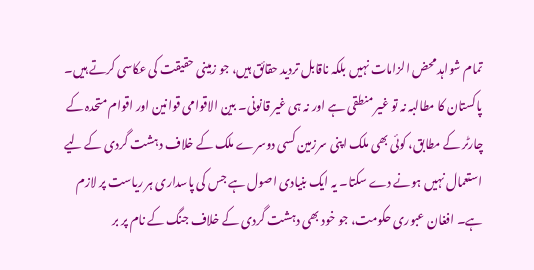تمام شواہد محض الزامات نہیں بلکہ ناقابل تردید حقائق ہیں، جو زمینی حقیقت کی عکاسی کرتے ہیں۔
پاکستان کا مطالبہ نہ تو غیر منطقی ہے اور نہ ہی غیر قانونی۔ بین الاقوامی قوانین اور اقوام متحدہ کے چارٹر کے مطابق، کوئی بھی ملک اپنی سرزمین کسی دوسرے ملک کے خلاف دہشت گردی کے لیے استعمال نہیں ہونے دے سکتا۔ یہ ایک بنیادی اصول ہے جس کی پاسداری ہر ریاست پر لازم ہے۔ افغان عبوری حکومت، جو خود بھی دہشت گردی کے خلاف جنگ کے نام پر بر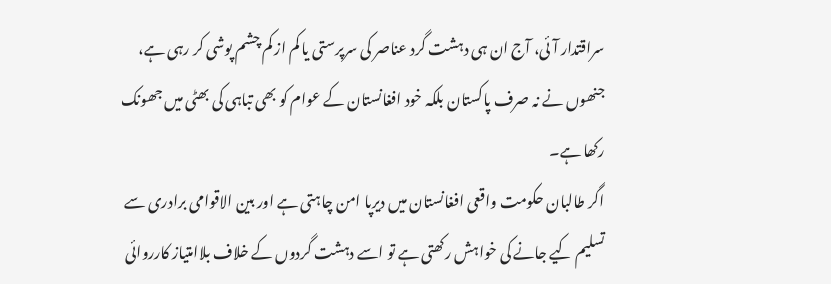سراقتدار آئی، آج ان ہی دہشت گرد عناصر کی سرپرستی یا کم از کم چشم پوشی کر رہی ہے، جنھوں نے نہ صرف پاکستان بلکہ خود افغانستان کے عوام کو بھی تباہی کی بھٹی میں جھونک رکھا ہے۔
اگر طالبان حکومت واقعی افغانستان میں دیرپا امن چاہتی ہے اور بین الاقوامی برادری سے تسلیم کیے جانے کی خواہش رکھتی ہے تو اسے دہشت گردوں کے خلاف بلاامتیاز کارروائی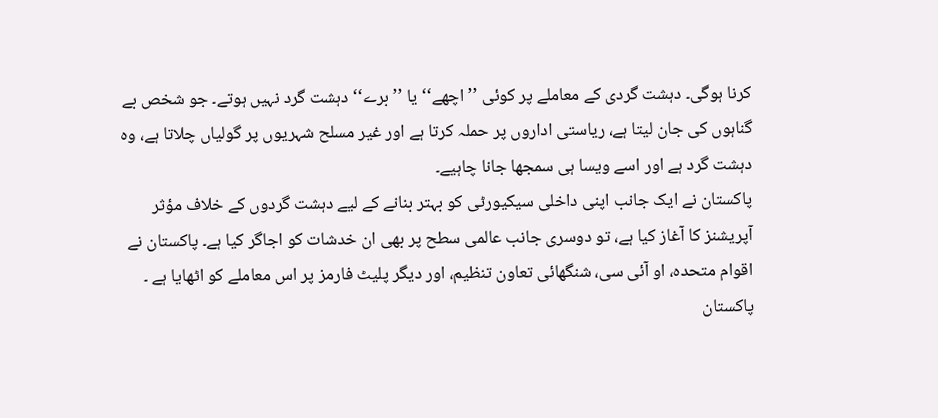کرنا ہوگی۔ دہشت گردی کے معاملے پر کوئی ’’ اچھے‘‘ یا ’’ برے‘‘ دہشت گرد نہیں ہوتے۔ جو شخص بے گناہوں کی جان لیتا ہے، ریاستی اداروں پر حملہ کرتا ہے اور غیر مسلح شہریوں پر گولیاں چلاتا ہے، وہ دہشت گرد ہے اور اسے ویسا ہی سمجھا جانا چاہیے۔
پاکستان نے ایک جانب اپنی داخلی سیکیورٹی کو بہتر بنانے کے لیے دہشت گردوں کے خلاف مؤثر آپریشنز کا آغاز کیا ہے، تو دوسری جانب عالمی سطح پر بھی ان خدشات کو اجاگر کیا ہے۔ پاکستان نے اقوام متحدہ، او آئی سی، شنگھائی تعاون تنظیم، اور دیگر پلیٹ فارمز پر اس معاملے کو اٹھایا ہے ۔ پاکستان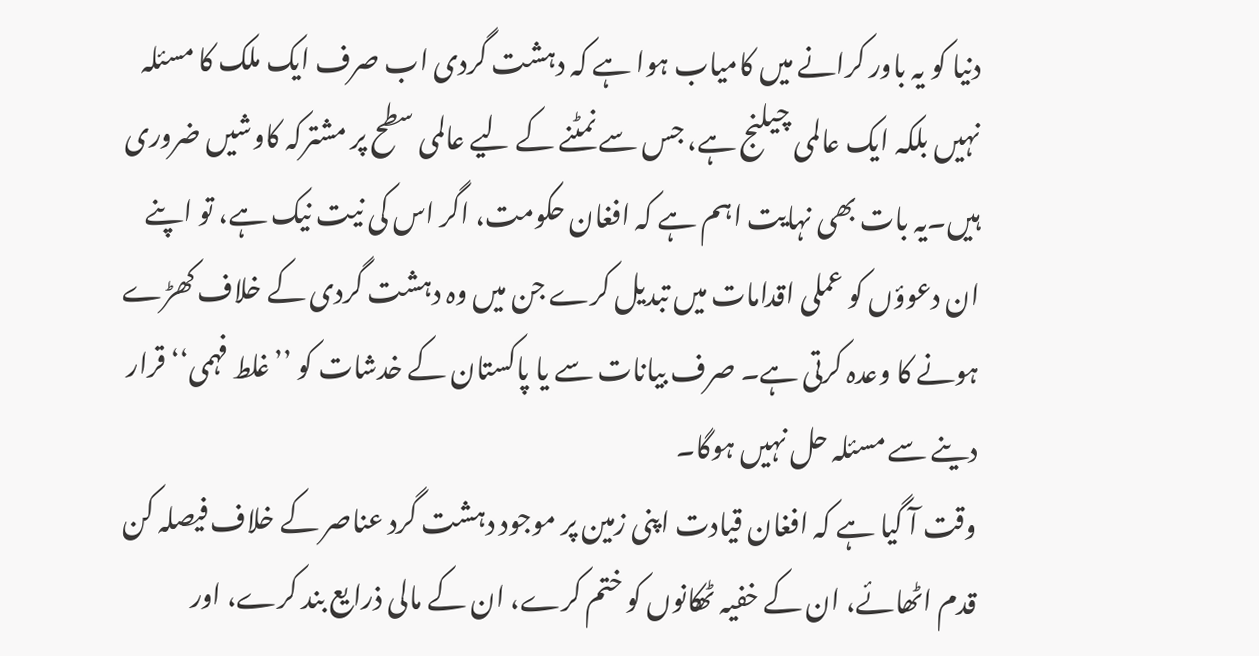دنیا کو یہ باور کرانے میں کامیاب ہوا ہے کہ دہشت گردی اب صرف ایک ملک کا مسئلہ نہیں بلکہ ایک عالمی چیلنج ہے، جس سے نمٹنے کے لیے عالمی سطح پر مشترکہ کاوشیں ضروری ہیں۔یہ بات بھی نہایت اہم ہے کہ افغان حکومت، اگر اس کی نیت نیک ہے، تو اپنے ان دعوؤں کو عملی اقدامات میں تبدیل کرے جن میں وہ دہشت گردی کے خلاف کھڑے ہونے کا وعدہ کرتی ہے۔ صرف بیانات سے یا پاکستان کے خدشات کو ’’غلط فہمی‘‘ قرار دینے سے مسئلہ حل نہیں ہوگا۔
وقت آ گیا ہے کہ افغان قیادت اپنی زمین پر موجود دہشت گرد عناصر کے خلاف فیصلہ کن قدم اٹھائے، ان کے خفیہ ٹھکانوں کو ختم کرے، ان کے مالی ذرایع بند کرے، اور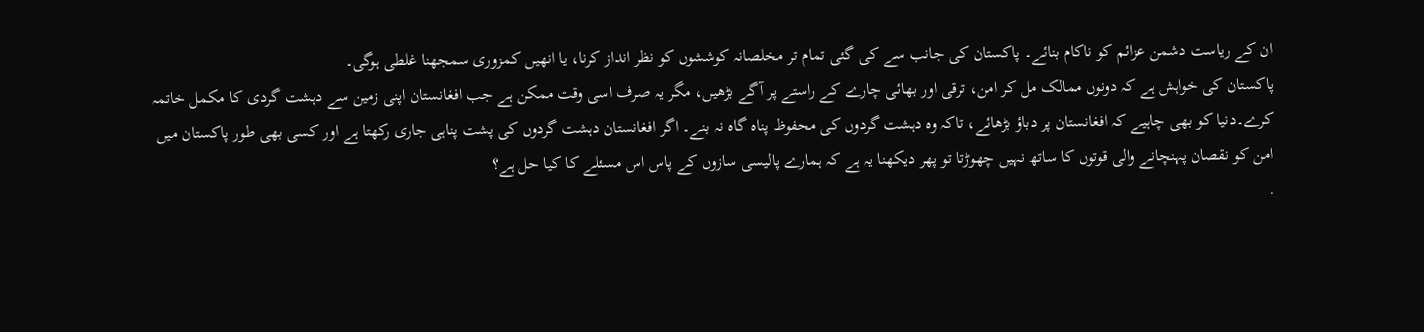ان کے ریاست دشمن عزائم کو ناکام بنائے۔ پاکستان کی جانب سے کی گئی تمام تر مخلصانہ کوششوں کو نظر انداز کرنا، یا انھیں کمزوری سمجھنا غلطی ہوگی۔
پاکستان کی خواہش ہے کہ دونوں ممالک مل کر امن، ترقی اور بھائی چارے کے راستے پر آگے بڑھیں، مگر یہ صرف اسی وقت ممکن ہے جب افغانستان اپنی زمین سے دہشت گردی کا مکمل خاتمہ کرے۔دنیا کو بھی چاہیے کہ افغانستان پر دباؤ بڑھائے، تاکہ وہ دہشت گردوں کی محفوظ پناہ گاہ نہ بنے۔ اگر افغانستان دہشت گردوں کی پشت پناہی جاری رکھتا ہے اور کسی بھی طور پاکستان میں امن کو نقصان پہنچانے والی قوتوں کا ساتھ نہیں چھوڑتا تو پھر دیکھنا یہ ہے کہ ہمارے پالیسی سازوں کے پاس اس مسئلے کا کیا حل ہے؟
.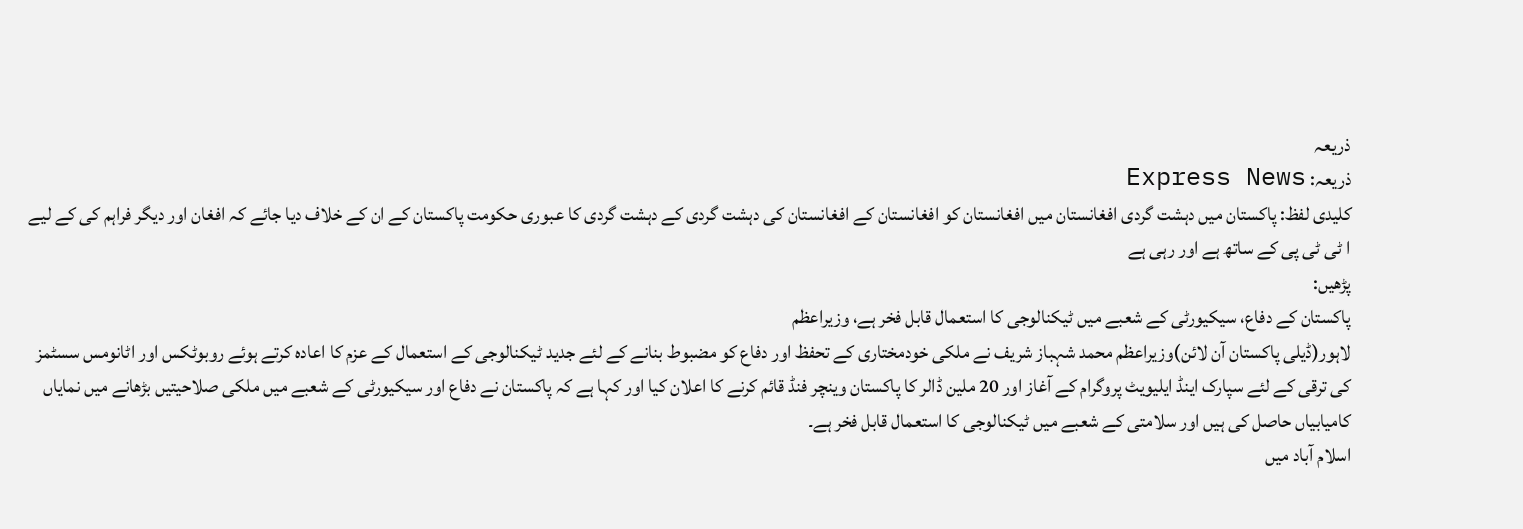ذریعہ
ذریعہ: Express News
کلیدی لفظ: پاکستان میں دہشت گردی افغانستان میں افغانستان کو افغانستان کے افغانستان کی دہشت گردی کے دہشت گردی کا عبوری حکومت پاکستان کے ان کے خلاف دیا جائے کہ افغان اور دیگر فراہم کی کے لیے ا ٹی ٹی پی کے ساتھ ہے اور رہی ہے
پڑھیں:
پاکستان کے دفاع، سیکیورٹی کے شعبے میں ٹیکنالوجی کا استعمال قابل فخر ہے، وزیراعظم
لاہور(ڈیلی پاکستان آن لائن)وزیراعظم محمد شہباز شریف نے ملکی خودمختاری کے تحفظ اور دفاع کو مضبوط بنانے کے لئے جدید ٹیکنالوجی کے استعمال کے عزم کا اعادہ کرتے ہوئے روبوٹکس اور اٹانومس سسٹمز کی ترقی کے لئے سپارک اینڈ ایلیویٹ پروگرام کے آغاز اور 20 ملین ڈالر کا پاکستان وینچر فنڈ قائم کرنے کا اعلان کیا اور کہا ہے کہ پاکستان نے دفاع اور سیکیورٹی کے شعبے میں ملکی صلاحیتیں بڑھانے میں نمایاں کامیابیاں حاصل کی ہیں اور سلامتی کے شعبے میں ٹیکنالوجی کا استعمال قابل فخر ہے۔
اسلام آباد میں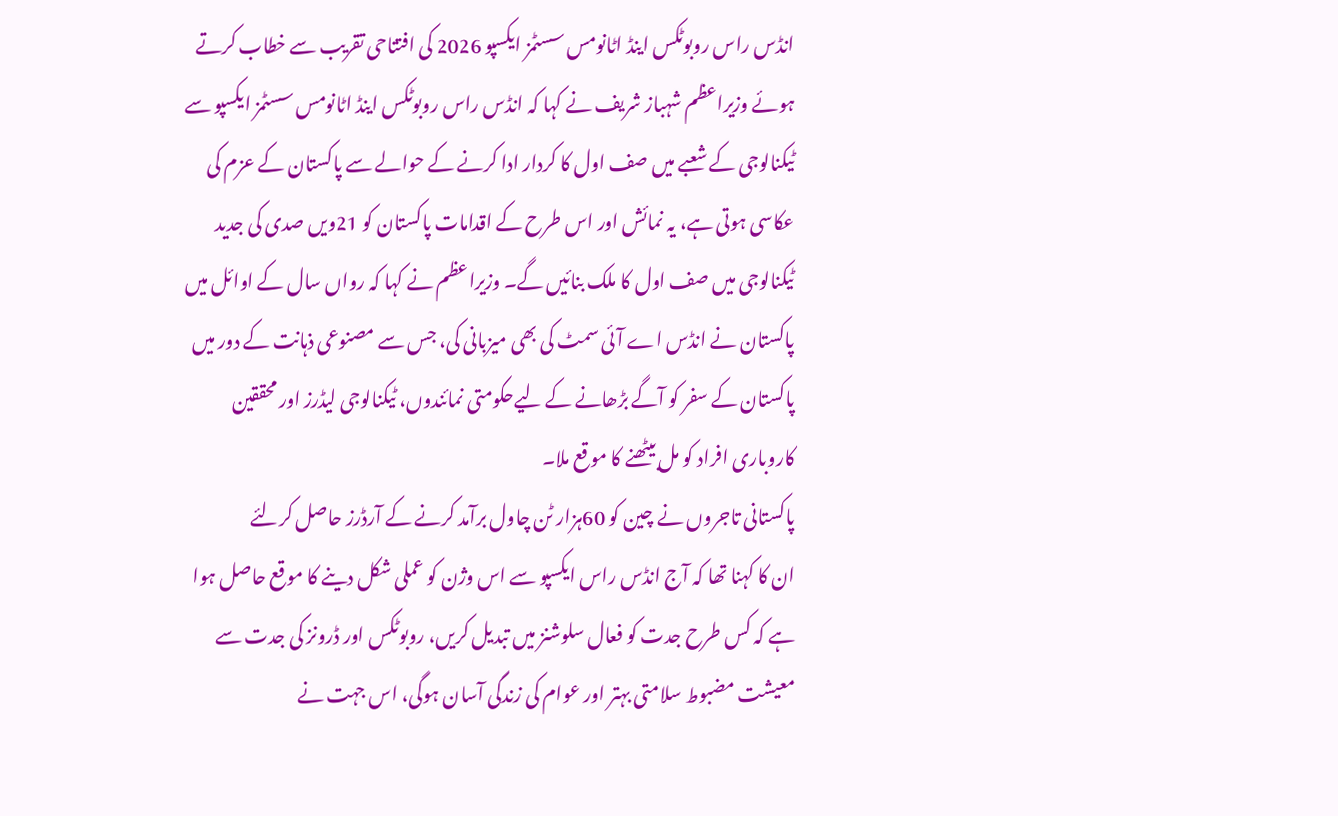انڈس راس روبوٹکس اینڈ اٹانومس سسٹمز ایکسپو 2026 کی افتتاحی تقریب سے خطاب کرتے ہوئے وزیراعظم شہباز شریف نے کہا کہ انڈس راس روبوٹکس اینڈ اٹانومس سسٹمز ایکسپو سے ٹیکنالوجی کے شعبے میں صف اول کا کردار ادا کرنے کے حوالے سے پاکستان کے عزم کی عکاسی ہوتی ہے، یہ نمائش اور اس طرح کے اقدامات پاکستان کو 21ویں صدی کی جدید ٹیکنالوجی میں صف اول کا ملک بنائیں گے۔ وزیراعظم نے کہا کہ رواں سال کے اوائل میں پاکستان نے انڈس اے آئی سمٹ کی بھی میزبانی کی، جس سے مصنوعی ذہانت کے دور میں پاکستان کے سفر کو آگے بڑھانے کے لیےحکومتی نمائندوں، ٹیکنالوجی لیڈرز اور محققین کاروباری افراد کو مل بیٹھنے کا موقع ملا۔
پاکستانی تاجروں نے چین کو 60ہزار ٹن چاول برآمد کرنے کے آرڈرز حاصل کرلئے
ان کا کہنا تھا کہ آج انڈس راس ایکسپو سے اس وژن کو عملی شکل دینے کا موقع حاصل ہوا ہے کہ کس طرح جدت کو فعال سلوشنز میں تبدیل کریں، روبوٹکس اور ڈرونز کی جدت سے معیشت مضبوط سلامتی بہتر اور عوام کی زندگی آسان ہوگی، اس جہت نے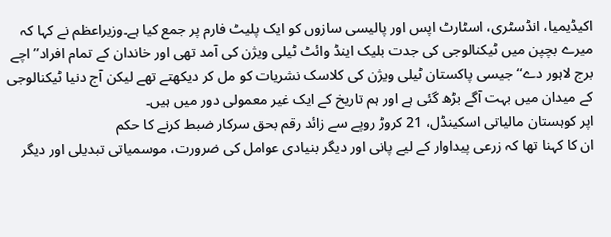اکیڈیمیا، انڈسٹری، اسٹارٹ اپس اور پالیسی سازوں کو ایک پلیٹ فارم پر جمع کیا ہے۔وزیراعظم نے کہا کہ میرے بچپن میں ٹیکنالوجی کی جدت بلیک اینڈ وائٹ ٹیلی ویژن کی آمد تھی اور خاندان کے تمام افراد’’اچے برج لاہور دے‘‘ جیسی پاکستان ٹیلی ویژن کی کلاسک نشریات کو مل کر دیکھتے تھے لیکن آج دنیا ٹیکنالوجی کے میدان میں بہت آگے بڑھ گئی ہے اور ہم تاریخ کے ایک غیر معمولی دور میں ہیں۔
اپر کوہستان مالیاتی اسکینڈل، 21 کروڑ روپے سے زائد رقم بحق سرکار ضبط کرنے کا حکم
ان کا کہنا تھا کہ زرعی پیداوار کے لیے پانی اور دیگر بنیادی عوامل کی ضرورت، موسمیاتی تبدیلی اور دیگر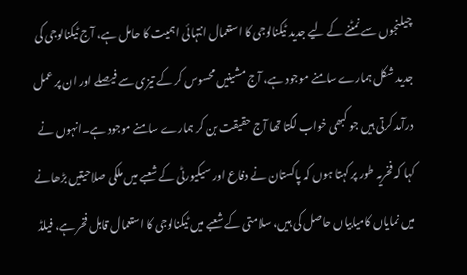چیلنجوں سے نمٹنے کے لیے جدید ٹیکنالوجی کا استعمال انتہائی اہمیت کا حامل ہے، آج ٹیکنالوجی کی جدید شکل ہمارے سامنے موجود ہے، آج مشینیں محسوس کر کے تیزی سے فیصلے اور ان پر عمل درآمد کرتی ہیں جو کبھی خواب لگتا تھا آج حقیقت بن کر ہمارے سامنے موجود ہے۔انہوں نے کہا کہ فخریہ طور پر کہتا ہوں کہ پاکستان نے دفاع اور سیکیورٹی کے شعبے میں ملکی صلاحیتیں بڑھانے میں نمایاں کامیابیاں حاصل کی ہیں، سلامتی کے شعبے میں ٹیکنالوجی کا استعمال قابل فخر ہے، فیلڈ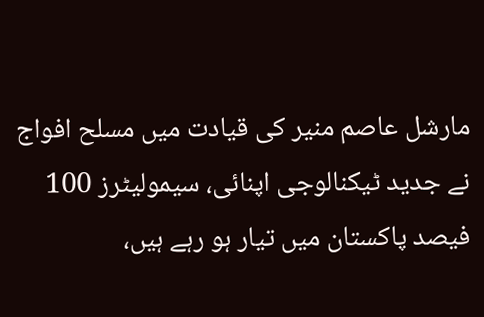مارشل عاصم منیر کی قیادت میں مسلح افواج نے جدید ٹیکنالوجی اپنائی، سیمولیٹرز 100 فیصد پاکستان میں تیار ہو رہے ہیں،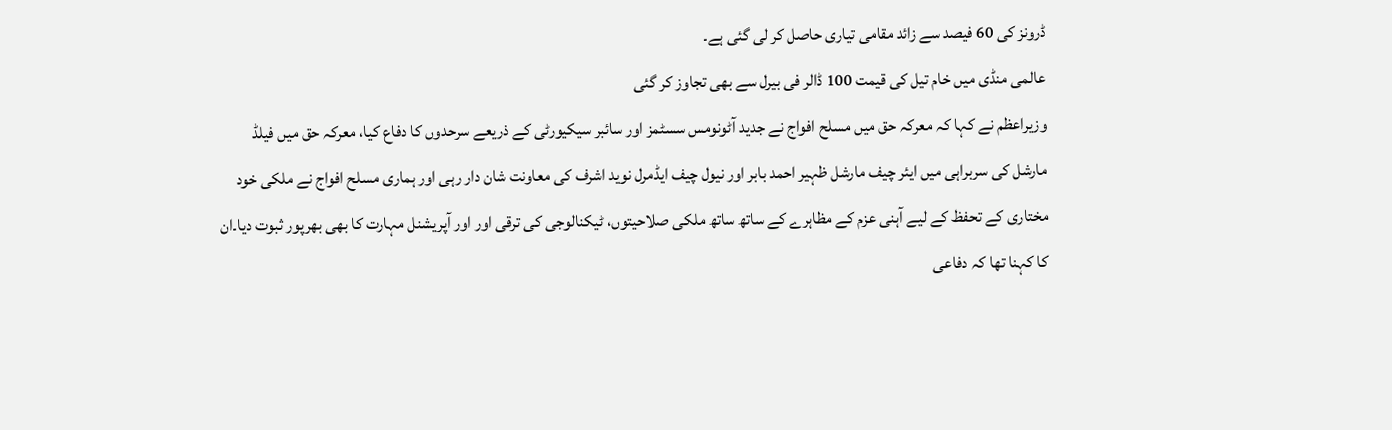ڈرونز کی 60 فیصد سے زائد مقامی تیاری حاصل کر لی گئی ہے۔
عالمی منڈی میں خام تیل کی قیمت 100 ڈالر فی بیرل سے بھی تجاوز کر گئی
وزیراعظم نے کہا کہ معرکہ حق میں مسلح افواج نے جدید آٹونومس سسٹمز اور سائبر سیکیورٹی کے ذریعے سرحدوں کا دفاع کیا، معرکہ حق میں فیلڈ مارشل کی سربراہی میں ایئر چیف مارشل ظہیر احمد بابر اور نیول چیف ایڈمرل نوید اشرف کی معاونت شان دار رہی اور ہماری مسلح افواج نے ملکی خود مختاری کے تحفظ کے لیے آہنی عزم کے مظاہرے کے ساتھ ساتھ ملکی صلاحیتوں، ٹیکنالوجی کی ترقی اور اور آپریشنل مہارت کا بھی بھرپور ثبوت دیا۔ان کا کہنا تھا کہ دفاعی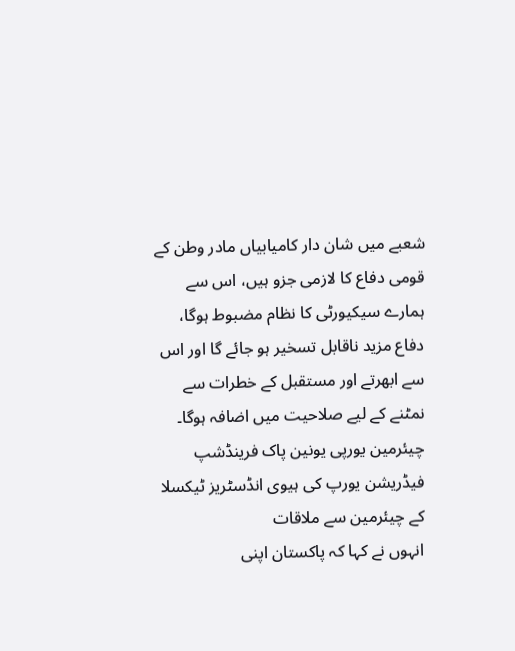شعبے میں شان دار کامیابیاں مادر وطن کے قومی دفاع کا لازمی جزو ہیں، اس سے ہمارے سیکیورٹی کا نظام مضبوط ہوگا، دفاع مزید ناقابل تسخیر ہو جائے گا اور اس سے ابھرتے اور مستقبل کے خطرات سے نمٹنے کے لیے صلاحیت میں اضافہ ہوگا۔
چیئرمین یورپی یونین پاک فرینڈشپ فیڈریشن یورپ کی ہیوی انڈسٹریز ٹیکسلا کے چیئرمین سے ملاقات
انہوں نے کہا کہ پاکستان اپنی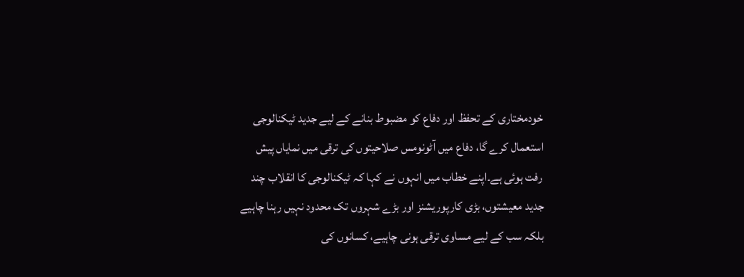خودمختاری کے تحفظ اور دفاع کو مضبوط بنانے کے لیے جدید ٹیکنالوجی استعمال کرے گا، دفاع میں آٹونومس صلاحیتوں کی ترقی میں نمایاں پیش رفت ہوئی ہے۔اپنے خطاب میں انہوں نے کہا کہ ٹیکنالوجی کا انقلاب چند جدید معیشتوں، بڑی کارپوریشنز اور بڑے شہروں تک محدود نہیں رہنا چاہیے بلکہ سب کے لیے مساوی ترقی ہونی چاہیے، کسانوں کی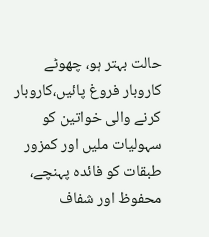حالت بہتر ہو، چھوٹے کاروبار فروغ پائیں،کاروبار کرنے والی خواتین کو سہولیات ملیں اور کمزور طبقات کو فائدہ پہنچے، محفوظ اور شفاف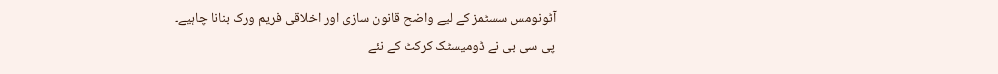آٹونومس سسٹمز کے لیے واضح قانون سازی اور اخلاقی فریم ورک بنانا چاہیے۔
پی سی بی نے ڈومیسٹک کرکٹ کے نئے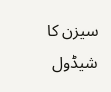سیزن کا شیڈول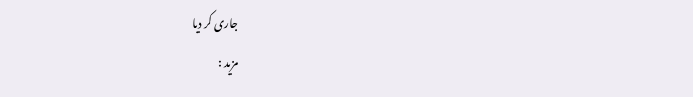جاری کر دیا
مزید :